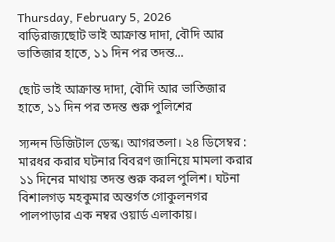Thursday, February 5, 2026
বাড়িরাজ্যছোট ভাই আক্রান্ত দাদা, বৌদি আর ভাতিজার হাতে, ১১ দিন পর তদন্ত...

ছোট ভাই আক্রান্ত দাদা, বৌদি আর ভাতিজার হাতে, ১১ দিন পর তদন্ত শুরু পুলিশের

স্যন্দন ডিজিটাল ডেস্ক। আগরতলা। ২৪ ডিসেম্বর :  মারধর করার ঘটনার বিবরণ জানিয়ে মামলা করার ১১ দিনের মাথায় তদন্ত শুরু করল পুলিশ। ঘটনা বিশালগড় মহকুমার অন্তর্গত গোকুলনগর পালপাড়ার এক নম্বর ওয়ার্ড এলাকায়।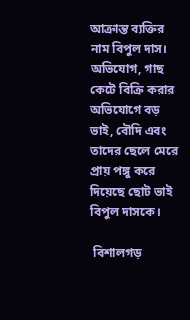আক্রান্ত ব্যক্তির নাম বিপুল দাস। অভিযোগ, গাছ কেটে বিক্রি করার অভিযোগে বড় ভাই, বৌদি এবং তাদের ছেলে মেরে প্রায় পঙ্গু করে দিয়েছে ছোট ভাই বিপুল দাসকে।

 বিশালগড়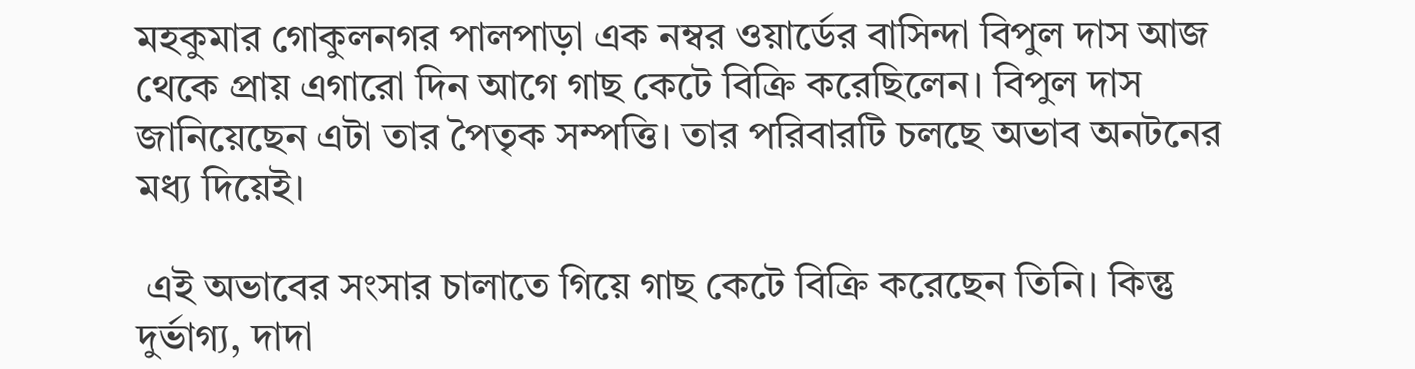মহকুমার গোকুলনগর পালপাড়া এক নম্বর ওয়ার্ডের বাসিন্দা বিপুল দাস আজ থেকে প্রায় এগারো দিন আগে গাছ কেটে বিক্রি করেছিলেন। বিপুল দাস জানিয়েছেন এটা তার পৈতৃক সম্পত্তি। তার পরিবারটি চলছে অভাব অনটনের মধ্য দিয়েই।

 এই অভাবের সংসার চালাতে গিয়ে গাছ কেটে বিক্রি করেছেন তিনি। কিন্তু দুর্ভাগ্য, দাদা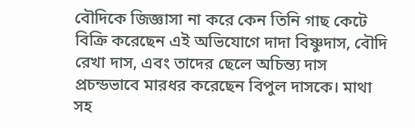বৌদিকে জিজ্ঞাসা না করে কেন তিনি গাছ কেটে বিক্রি করেছেন এই অভিযোগে দাদা বিষ্ণুদাস, বৌদি রেখা দাস, এবং তাদের ছেলে অচিন্ত্য দাস প্রচন্ডভাবে মারধর করেছেন বিপুল দাসকে। মাথা সহ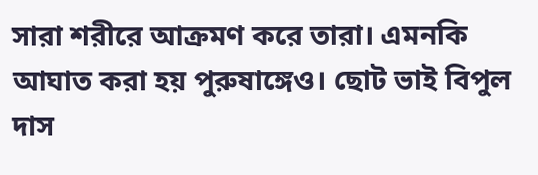সারা শরীরে আক্রমণ করে তারা। এমনকি আঘাত করা হয় পুরুষাঙ্গেও। ছোট ভাই বিপুল দাস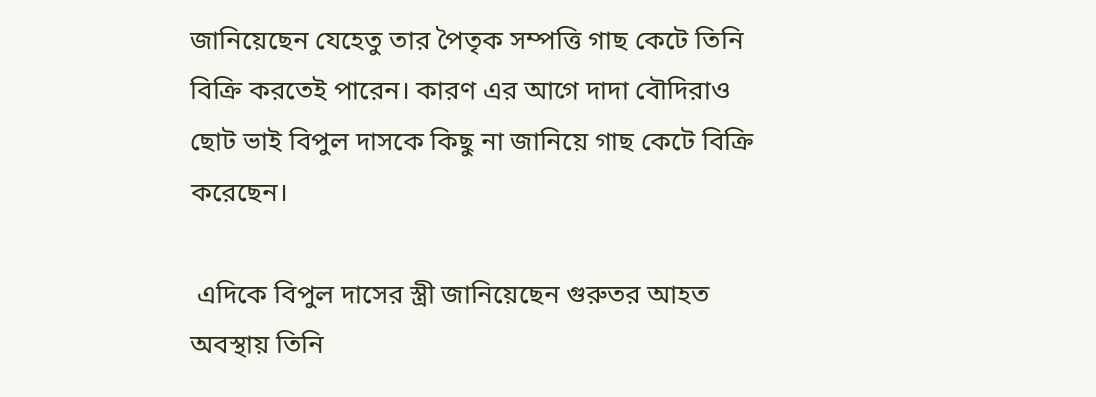জানিয়েছেন যেহেতু তার পৈতৃক সম্পত্তি গাছ কেটে তিনি বিক্রি করতেই পারেন। কারণ এর আগে দাদা বৌদিরাও ছোট ভাই বিপুল দাসকে কিছু না জানিয়ে গাছ কেটে বিক্রি করেছেন।

 এদিকে বিপুল দাসের স্ত্রী জানিয়েছেন গুরুতর আহত অবস্থায় তিনি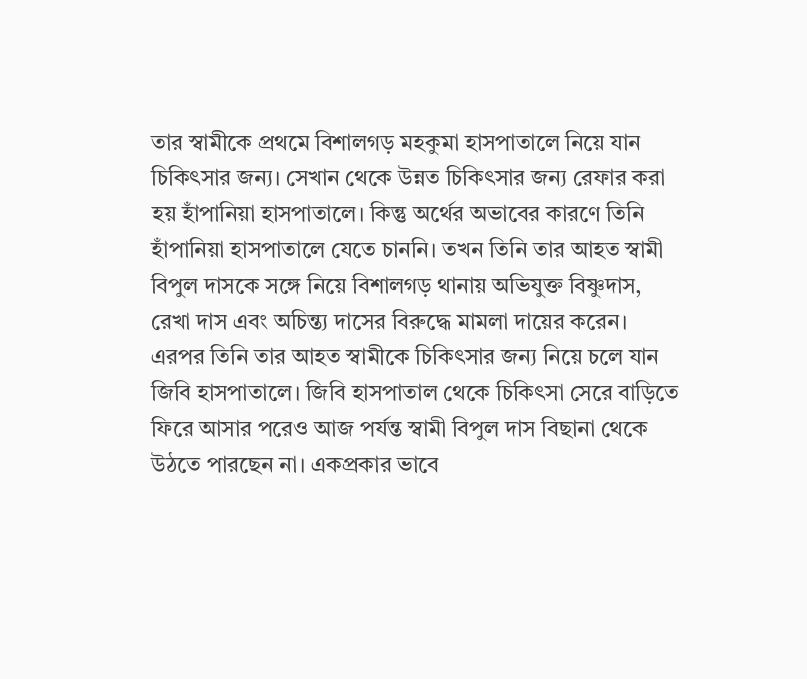তার স্বামীকে প্রথমে বিশালগড় মহকুমা হাসপাতালে নিয়ে যান চিকিৎসার জন্য। সেখান থেকে উন্নত চিকিৎসার জন্য রেফার করা হয় হাঁপানিয়া হাসপাতালে। কিন্তু অর্থের অভাবের কারণে তিনি হাঁপানিয়া হাসপাতালে যেতে চাননি। তখন তিনি তার আহত স্বামী বিপুল দাসকে সঙ্গে নিয়ে বিশালগড় থানায় অভিযুক্ত বিষ্ণুদাস, রেখা দাস এবং অচিন্ত্য দাসের বিরুদ্ধে মামলা দায়ের করেন। এরপর তিনি তার আহত স্বামীকে চিকিৎসার জন্য নিয়ে চলে যান জিবি হাসপাতালে। জিবি হাসপাতাল থেকে চিকিৎসা সেরে বাড়িতে ফিরে আসার পরেও আজ পর্যন্ত স্বামী বিপুল দাস বিছানা থেকে উঠতে পারছেন না। একপ্রকার ভাবে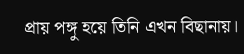প্রায় পঙ্গু হয়ে তিনি এখন বিছানায়।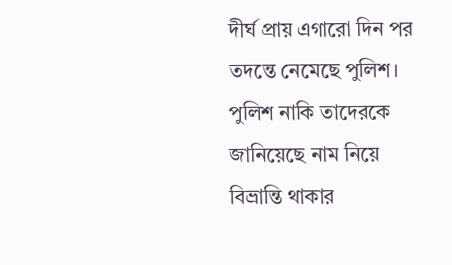দীর্ঘ প্রায় এগারো দিন পর তদন্তে নেমেছে পুলিশ। পুলিশ নাকি তাদেরকে জানিয়েছে নাম নিয়ে বিভ্রান্তি থাকার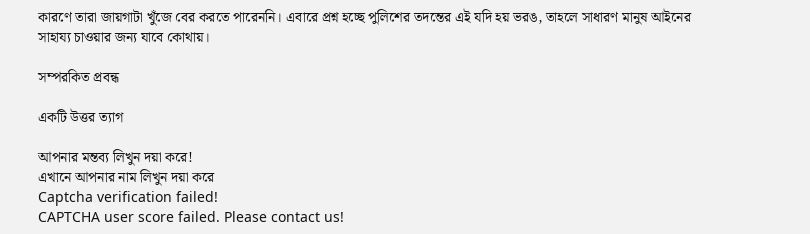কারণে তারা জায়গাটা খুঁজে বের করতে পারেননি। এবারে প্রশ্ন হচ্ছে পুলিশের তদন্তের এই যদি হয় ভরঙ, তাহলে সাধারণ মানুষ আইনের সাহায্য চাওয়ার জন্য যাবে কোথায়।

সম্পরকিত প্রবন্ধ

একটি উত্তর ত্যাগ

আপনার মন্তব্য লিখুন দয়া করে!
এখানে আপনার নাম লিখুন দয়া করে
Captcha verification failed!
CAPTCHA user score failed. Please contact us!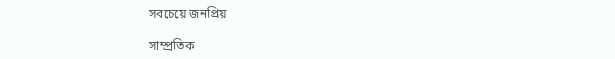সবচেয়ে জনপ্রিয়

সাম্প্রতিক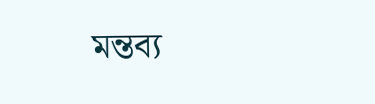মন্তব্য